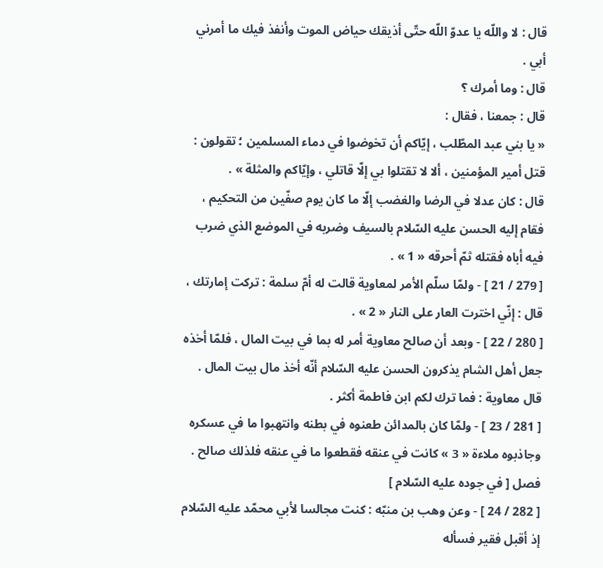قال : لا واللّه يا عدوّ اللّه حتّى أذيقك حياض الموت وأنفذ فيك ما أمرني أبي .
قال : وما أمرك ؟
قال : جمعنا ، فقال :
« يا بني عبد المطّلب ، إيّاكم أن تخوضوا في دماء المسلمين ؛ تقولون : قتل أمير المؤمنين ، ألا لا تقتلوا بي إلّا قاتلي ، وإيّاكم والمثلة » .
قال : كان عدلا في الرضا والغضب إلّا ما كان يوم صفّين من التحكيم ، فقام إليه الحسن عليه السّلام بالسيف وضربه في الموضع الذي ضرب فيه أباه فقتله ثمّ أحرقه « 1 » .
[ 279 / 21 ] - ولمّا سلّم الأمر لمعاوية قالت له أمّ سلمة : تركت إمارتك ، قال : إنّي اخترت العار على النار « 2 » .
[ 280 / 22 ] - وبعد أن صالح معاوية أمر له بما في بيت المال ، فلمّا أخذه جعل أهل الشام يذكرون الحسن عليه السّلام أنّه أخذ مال بيت المال .
قال معاوية : فما ترك لكم ابن فاطمة أكثر .
[ 281 / 23 ] - ولمّا كان بالمدائن طعنوه في بطنه وانتهبوا ما في عسكره وجاذبوه ملاءة « 3 » كانت في عنقه فقطعوا ما في عنقه فلذلك صالح .
فصل [ في جوده عليه السّلام ]
[ 282 / 24 ] - وعن وهب بن منبّه : كنت مجالسا لأبي محمّد عليه السّلام إذ أقبل فقير فسأله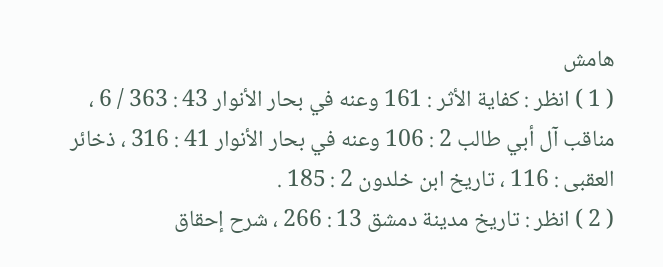هامش
( 1 ) انظر : كفاية الأثر : 161 وعنه في بحار الأنوار 43 : 363 / 6 ، مناقب آل أبي طالب 2 : 106 وعنه في بحار الأنوار 41 : 316 ، ذخائر العقبى : 116 ، تاريخ ابن خلدون 2 : 185 .
( 2 ) انظر : تاريخ مدينة دمشق 13 : 266 ، شرح إحقاق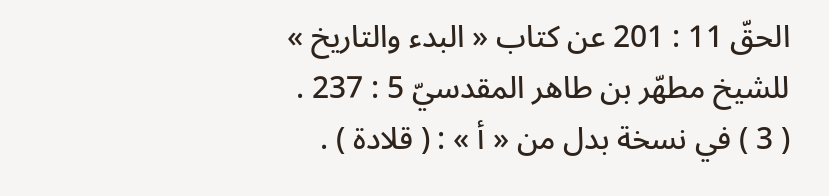الحقّ 11 : 201 عن كتاب « البدء والتاريخ » للشيخ مطهّر بن طاهر المقدسيّ 5 : 237 .
( 3 ) في نسخة بدل من « أ » : ( قلادة ) .